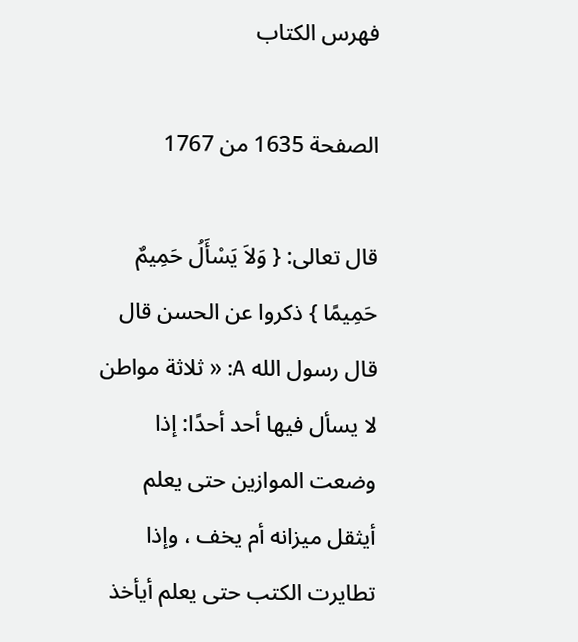فهرس الكتاب

الصفحة 1635 من 1767

قال تعالى: { وَلاَ يَسْأَلُ حَمِيمٌ حَمِيمًا } ذكروا عن الحسن قال قال رسول الله A: « ثلاثة مواطن لا يسأل فيها أحد أحدًا: إذا وضعت الموازين حتى يعلم أيثقل ميزانه أم يخف ، وإذا تطايرت الكتب حتى يعلم أيأخذ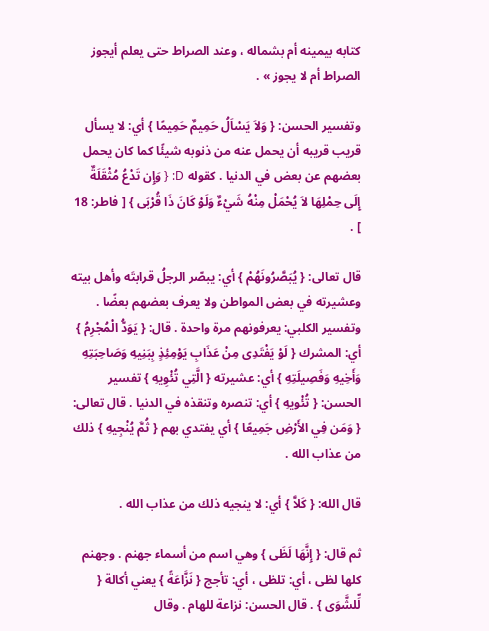كتابه بيمينه أم بشماله ، وعند الصراط حتى يعلم أيجوز الصراط أم لا يجوز » .

وتفسير الحسن: { وَلاَ يَسْاَلُ حَمِيمٌ حَمِيمًا } أي: لا يسأل قريب قريبه أن يحمل عنه من ذنوبه شيئًا كما كان يحمل بعضهم عن بعض في الدنيا . كقوله D: { وَإِن تَدْعُ مُثْقَلَةٌ إِلَى حِمْلِهَا لاَ يُحْمَلْ مِنْهُ شَيْءٌ وَلَوْ كَانَ ذَا قُرْبَى } [ فاطر: 18 ] .

قال تعالى: { يُبَصَّرُونَهُمْ } أي: يبصّر الرجلُ قرابتَه وأهل بيته وعشيرته في بعض المواطن ولا يعرف بعضهم بعضًا . وتفسير الكلبي: يعرفونهم مرة واحدة . قال: { يَوَدُّ الْمُجْرِمُ } أي: المشرك { لَوْ يَفْتَدِى مِنْ عَذَابِ يَوْمِئِذٍ بِبَنِيهِ وَصَاحِبَتِهِ وَأَخِيهِ وَفَصِيلَتِهِ } أي: عشيرته { الَّتِي تُئْوِيهِ } تفسير الحسن: { تُئْويهِ } أي: تنصره وتنقذه في الدنيا . قال تعالى: { وَمَن فِي الأَرْضِ جَمِيعًا } أي يفتدي بهم { ثُمَّ يُنْجِيهِ } ذلك من عذاب الله .

قال الله: { كَلاَّ } أي: لا ينجيه ذلك من عذاب الله .

ثم قال: { إِنَّهَا لَظَى } وهي اسم من أسماء جهنم . وجهنم كلها لظى ، أي: تلظى ، أي: تأجج { نَزَّاعَةً } يعني أكالة { لِّلشَّوَى } . قال الحسن: نزاعة للهام . وقال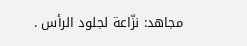مجاهد: نزّاعة لجلود الرأس .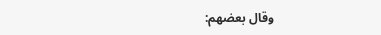وقال بعضهم: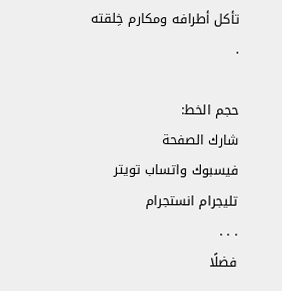تأكل أطرافه ومكارم خِلقته .

حجم الخط:
شارك الصفحة
فيسبوك واتساب تويتر تليجرام انستجرام
. . .
فضلًا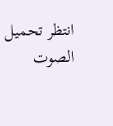انتظر تحميل الصوت